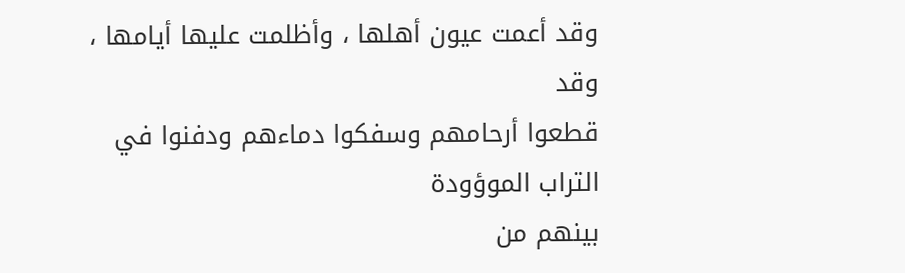وقد أعمت عيون أهلها ، وأظلمت عليها أيامها ، وقد
قطعوا أرحامهم وسفكوا دماءهم ودفنوا في التراب الموؤودة
بينهم من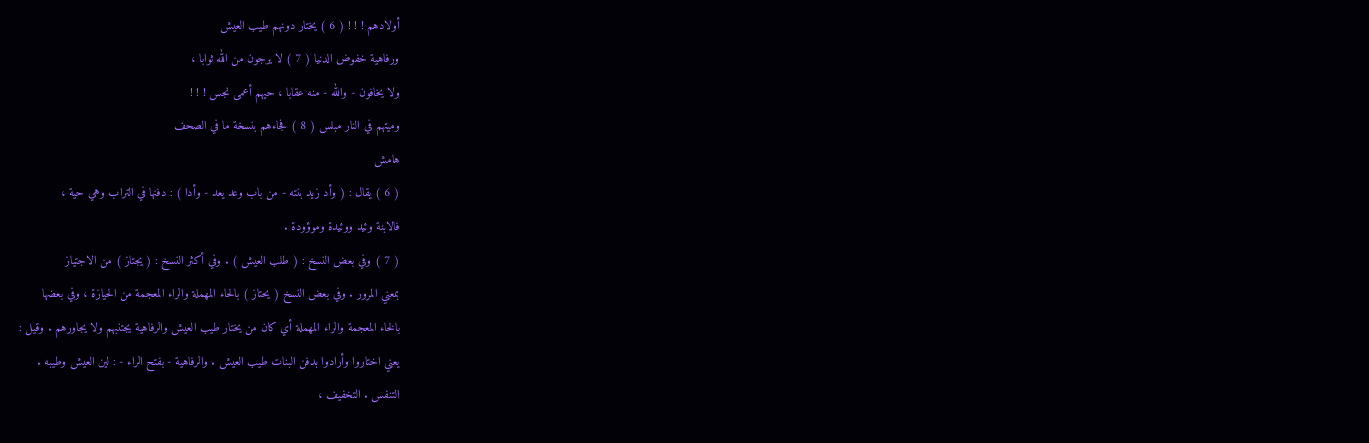أولادهم ! ! ! ( 6 ) يختار دونهم طيب العيش
ورفاهية خفوض الدنيا ( 7 ) لا يرجون من الله ثوابا ،
ولا يخافون - والله - منه عقابا ، حيهم أعمى نجس ! ! !
وميتهم في النار مبلس ( 8 ) فجاءهم بنسخة ما في الصحف
هامش
( 6 ) يقال : ( وأد زيد بنته - من باب وعد يعد - وأدا ) : دفنها في التراب وهي حية ،
فالابنة وئيد ووئيدة وموؤودة .
( 7 ) وفي بعض النسخ : ( طلب العيش ) . وفي أكثر النسخ : ( يجتاز ) من الاجتياز
بمعني المرور . وفي بعض النسخ ( يحتاز ) بالحاء المهملة والراء المعجمة من الحيازة ، وفي بعضها
بالخاء المعجمة والراء المهملة أي كان من يختار طيب العيش والرفاهية يجتنبهم ولا يجاورهم . وقيل :
يعني اختاروا وأرادوا بدفن البنات طيب العيش . والرفاهية - بفتح الراء - : لين العيش وطيبه .
التنفس . التخفيف ،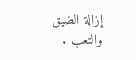إزالة الضيق والتعب .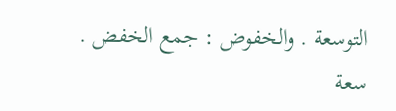التوسعة . والخفوض : جمع الخفض . سعة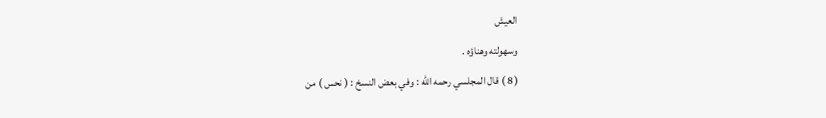العيش
وسهولته وهناؤه .
( 8 ) قال المجلسي رحمه الله : وفي بعض النسخ : ( نحس ) من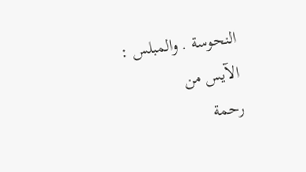النحوسة . والمبلس : الآيس من
رحمة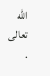الله تعالى .